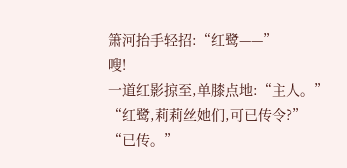箫河抬手轻招:“红鹭——”
嗖!
一道红影掠至,单膝点地:“主人。”
“红鹭,莉莉丝她们,可已传令?”
“已传。”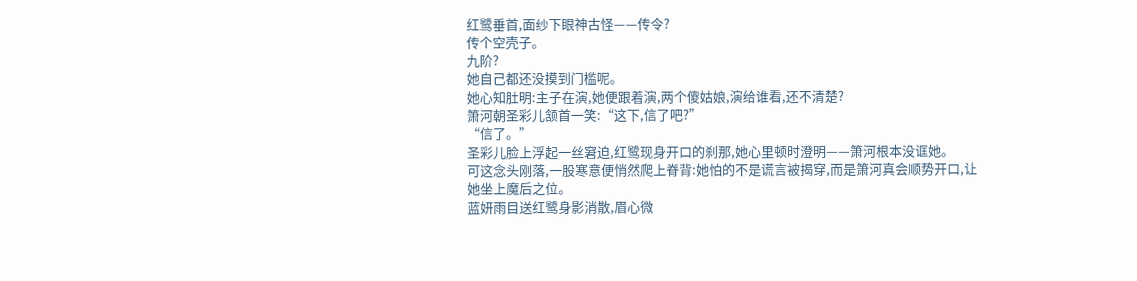红鹭垂首,面纱下眼神古怪——传令?
传个空壳子。
九阶?
她自己都还没摸到门槛呢。
她心知肚明:主子在演,她便跟着演,两个傻姑娘,演给谁看,还不清楚?
箫河朝圣彩儿颔首一笑:“这下,信了吧?”
“信了。”
圣彩儿脸上浮起一丝窘迫,红鹭现身开口的刹那,她心里顿时澄明——箫河根本没诓她。
可这念头刚落,一股寒意便悄然爬上脊背:她怕的不是谎言被揭穿,而是箫河真会顺势开口,让她坐上魔后之位。
蓝妍雨目送红鹭身影消散,眉心微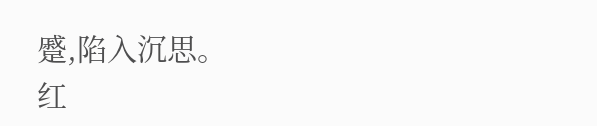蹙,陷入沉思。
红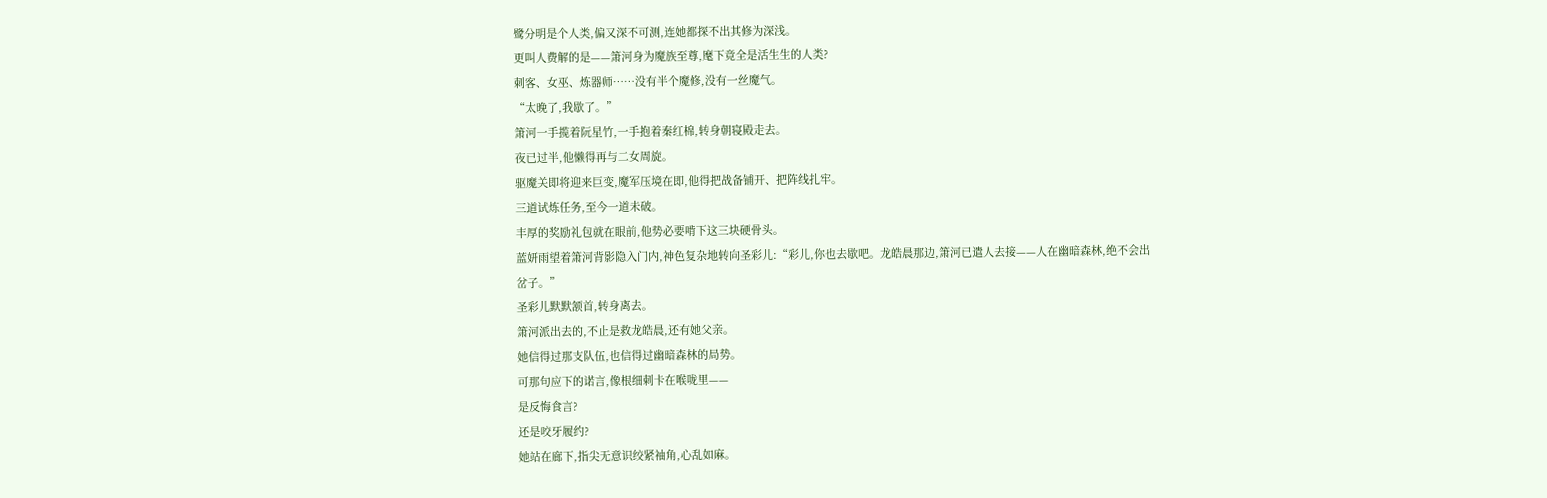鹭分明是个人类,偏又深不可测,连她都探不出其修为深浅。
更叫人费解的是——箫河身为魔族至尊,麾下竟全是活生生的人类?
刺客、女巫、炼器师……没有半个魔修,没有一丝魔气。
“太晚了,我歇了。”
箫河一手揽着阮星竹,一手抱着秦红棉,转身朝寝殿走去。
夜已过半,他懒得再与二女周旋。
驱魔关即将迎来巨变,魔军压境在即,他得把战备铺开、把阵线扎牢。
三道试炼任务,至今一道未破。
丰厚的奖励礼包就在眼前,他势必要啃下这三块硬骨头。
蓝妍雨望着箫河背影隐入门内,神色复杂地转向圣彩儿:“彩儿,你也去歇吧。龙皓晨那边,箫河已遣人去接——人在幽暗森林,绝不会出岔子。”
圣彩儿默默颔首,转身离去。
箫河派出去的,不止是救龙皓晨,还有她父亲。
她信得过那支队伍,也信得过幽暗森林的局势。
可那句应下的诺言,像根细刺卡在喉咙里——
是反悔食言?
还是咬牙履约?
她站在廊下,指尖无意识绞紧袖角,心乱如麻。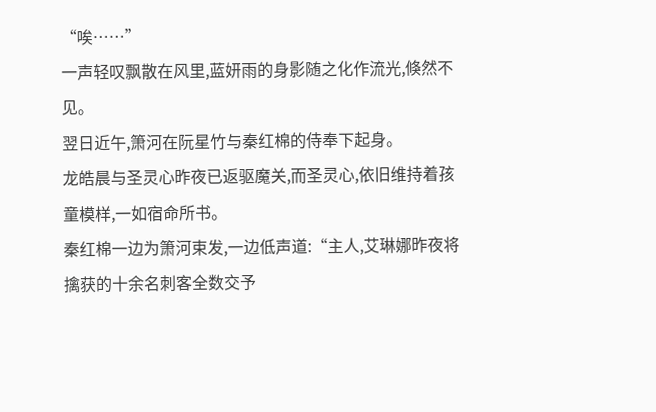“唉……”
一声轻叹飘散在风里,蓝妍雨的身影随之化作流光,倏然不见。
翌日近午,箫河在阮星竹与秦红棉的侍奉下起身。
龙皓晨与圣灵心昨夜已返驱魔关,而圣灵心,依旧维持着孩童模样,一如宿命所书。
秦红棉一边为箫河束发,一边低声道:“主人,艾琳娜昨夜将擒获的十余名刺客全数交予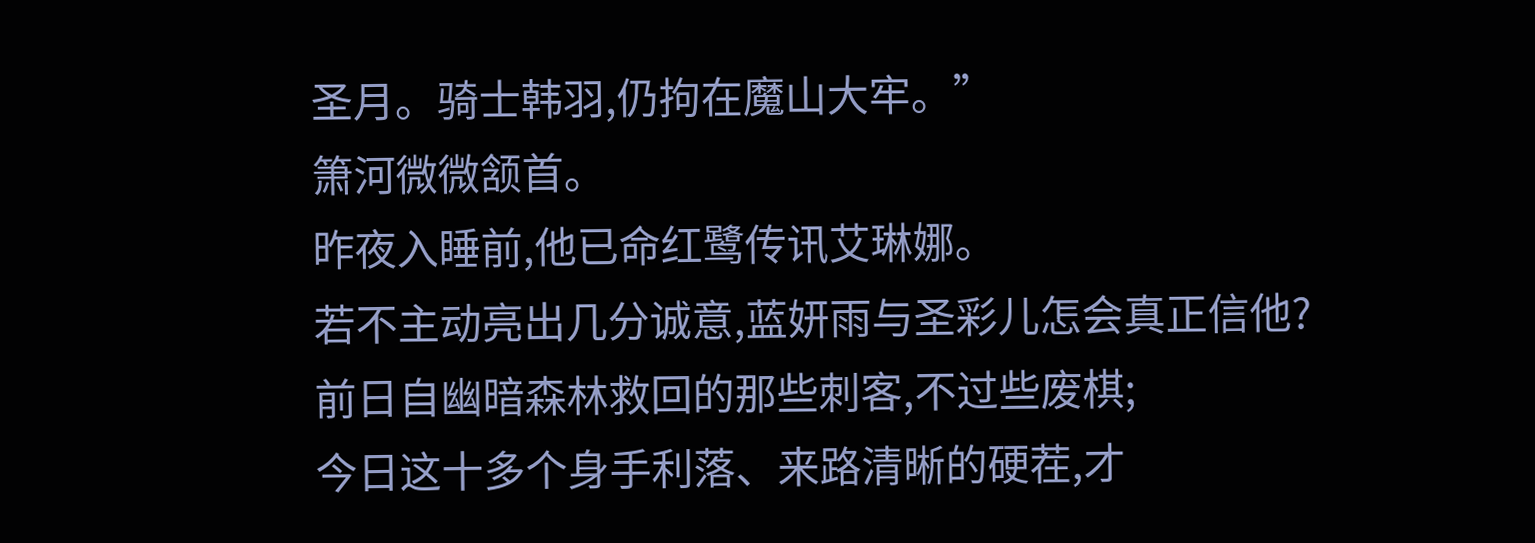圣月。骑士韩羽,仍拘在魔山大牢。”
箫河微微颔首。
昨夜入睡前,他已命红鹭传讯艾琳娜。
若不主动亮出几分诚意,蓝妍雨与圣彩儿怎会真正信他?
前日自幽暗森林救回的那些刺客,不过些废棋;
今日这十多个身手利落、来路清晰的硬茬,才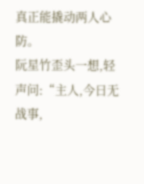真正能撬动两人心防。
阮星竹歪头一想,轻声问:“主人,今日无战事,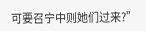可要召宁中则她们过来?”